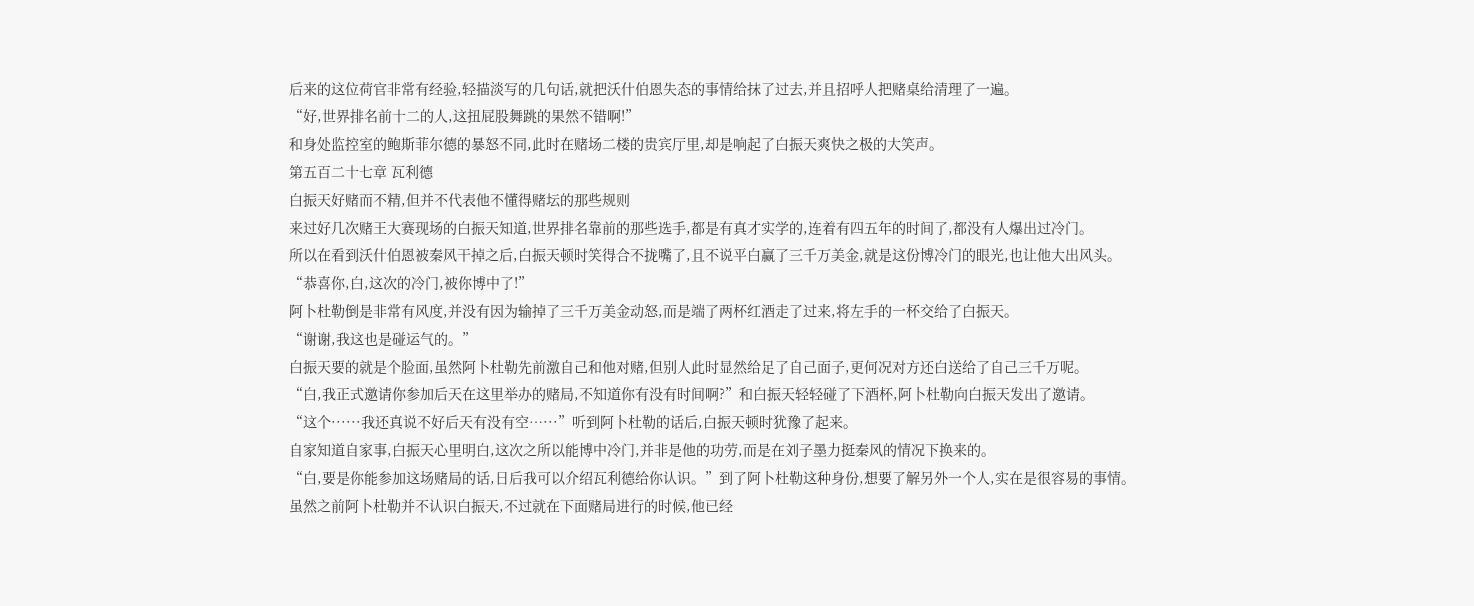后来的这位荷官非常有经验,轻描淡写的几句话,就把沃什伯恩失态的事情给抹了过去,并且招呼人把赌桌给清理了一遍。
“好,世界排名前十二的人,这扭屁股舞跳的果然不错啊!”
和身处监控室的鲍斯菲尔德的暴怒不同,此时在赌场二楼的贵宾厅里,却是响起了白振天爽快之极的大笑声。
第五百二十七章 瓦利德
白振天好赌而不精,但并不代表他不懂得赌坛的那些规则
来过好几次赌王大赛现场的白振天知道,世界排名靠前的那些选手,都是有真才实学的,连着有四五年的时间了,都没有人爆出过冷门。
所以在看到沃什伯恩被秦风干掉之后,白振天顿时笑得合不拢嘴了,且不说平白赢了三千万美金,就是这份博冷门的眼光,也让他大出风头。
“恭喜你,白,这次的冷门,被你博中了!”
阿卜杜勒倒是非常有风度,并没有因为输掉了三千万美金动怒,而是端了两杯红酒走了过来,将左手的一杯交给了白振天。
“谢谢,我这也是碰运气的。”
白振天要的就是个脸面,虽然阿卜杜勒先前激自己和他对赌,但别人此时显然给足了自己面子,更何况对方还白送给了自己三千万呢。
“白,我正式邀请你参加后天在这里举办的赌局,不知道你有没有时间啊?”和白振天轻轻碰了下酒杯,阿卜杜勒向白振天发出了邀请。
“这个······我还真说不好后天有没有空…···”听到阿卜杜勒的话后,白振天顿时犹豫了起来。
自家知道自家事,白振天心里明白,这次之所以能博中冷门,并非是他的功劳,而是在刘子墨力挺秦风的情况下换来的。
“白,要是你能参加这场赌局的话,日后我可以介绍瓦利德给你认识。”到了阿卜杜勒这种身份,想要了解另外一个人,实在是很容易的事情。
虽然之前阿卜杜勒并不认识白振天,不过就在下面赌局进行的时候,他已经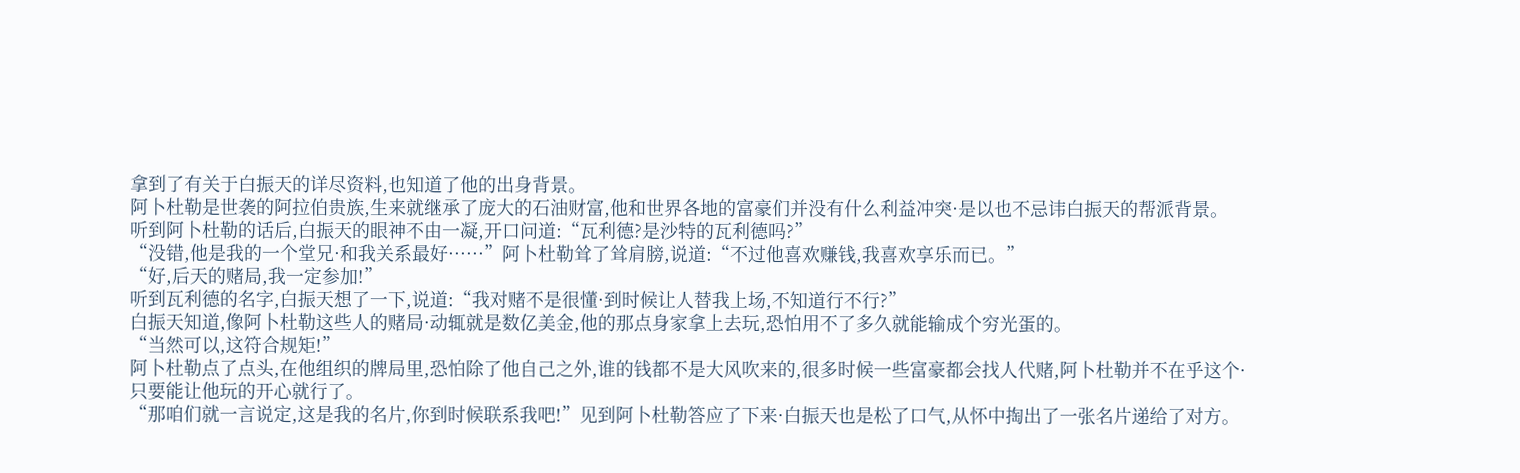拿到了有关于白振天的详尽资料,也知道了他的出身背景。
阿卜杜勒是世袭的阿拉伯贵族,生来就继承了庞大的石油财富,他和世界各地的富豪们并没有什么利益冲突·是以也不忌讳白振天的帮派背景。
听到阿卜杜勒的话后,白振天的眼神不由一凝,开口问道:“瓦利德?是沙特的瓦利德吗?”
“没错,他是我的一个堂兄·和我关系最好······”阿卜杜勒耸了耸肩膀,说道:“不过他喜欢赚钱,我喜欢享乐而已。”
“好,后天的赌局,我一定参加!”
听到瓦利德的名字,白振天想了一下,说道:“我对赌不是很懂·到时候让人替我上场,不知道行不行?”
白振天知道,像阿卜杜勒这些人的赌局·动辄就是数亿美金,他的那点身家拿上去玩,恐怕用不了多久就能输成个穷光蛋的。
“当然可以,这符合规矩!”
阿卜杜勒点了点头,在他组织的牌局里,恐怕除了他自己之外,谁的钱都不是大风吹来的,很多时候一些富豪都会找人代赌,阿卜杜勒并不在乎这个·只要能让他玩的开心就行了。
“那咱们就一言说定,这是我的名片,你到时候联系我吧!”见到阿卜杜勒答应了下来·白振天也是松了口气,从怀中掏出了一张名片递给了对方。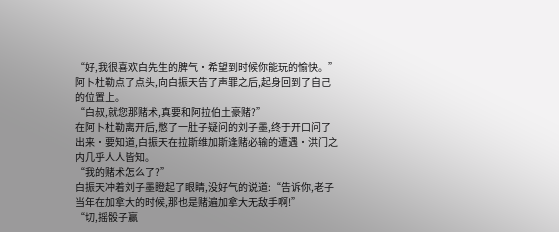“好,我很喜欢白先生的脾气·希望到时候你能玩的愉快。”阿卜杜勒点了点头,向白振天告了声罪之后,起身回到了自己的位置上。
“白叔,就您那赌术,真要和阿拉伯土豪赌?”
在阿卜杜勒离开后,憋了一肚子疑问的刘子墨,终于开口问了出来·要知道,白振天在拉斯维加斯逢赌必输的遭遇·洪门之内几乎人人皆知。
“我的赌术怎么了?”
白振天冲着刘子墨瞪起了眼睛,没好气的说道:“告诉你,老子当年在加拿大的时候,那也是赌遍加拿大无敌手啊!”
“切,摇骰子赢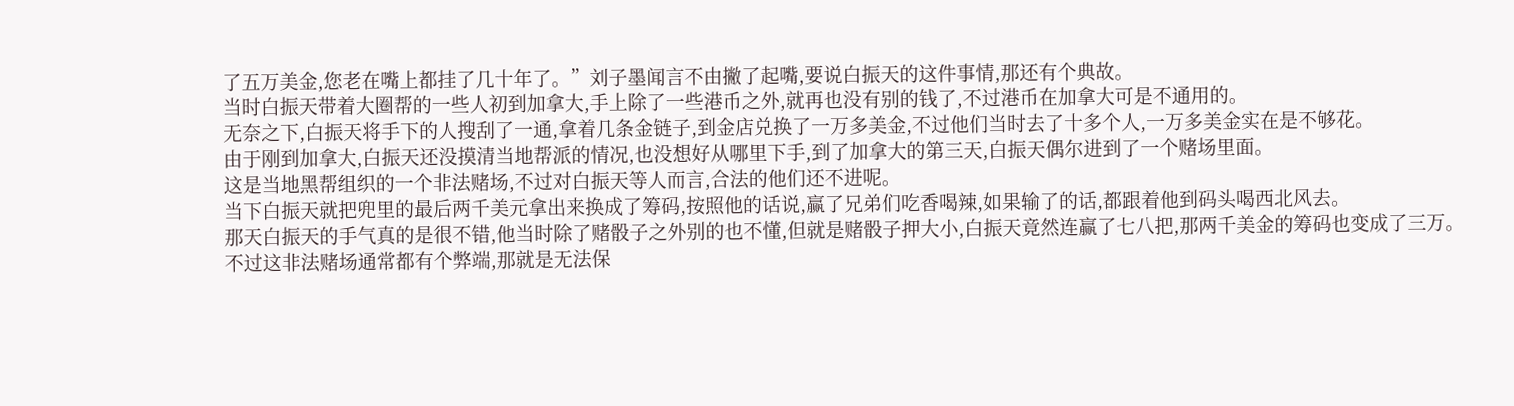了五万美金,您老在嘴上都挂了几十年了。”刘子墨闻言不由撇了起嘴,要说白振天的这件事情,那还有个典故。
当时白振天带着大圈帮的一些人初到加拿大,手上除了一些港币之外,就再也没有别的钱了,不过港币在加拿大可是不通用的。
无奈之下,白振天将手下的人搜刮了一通,拿着几条金链子,到金店兑换了一万多美金,不过他们当时去了十多个人,一万多美金实在是不够花。
由于刚到加拿大,白振天还没摸清当地帮派的情况,也没想好从哪里下手,到了加拿大的第三天,白振天偶尔进到了一个赌场里面。
这是当地黑帮组织的一个非法赌场,不过对白振天等人而言,合法的他们还不进呢。
当下白振天就把兜里的最后两千美元拿出来换成了筹码,按照他的话说,赢了兄弟们吃香喝辣,如果输了的话,都跟着他到码头喝西北风去。
那天白振天的手气真的是很不错,他当时除了赌骰子之外别的也不懂,但就是赌骰子押大小,白振天竟然连赢了七八把,那两千美金的筹码也变成了三万。
不过这非法赌场通常都有个弊端,那就是无法保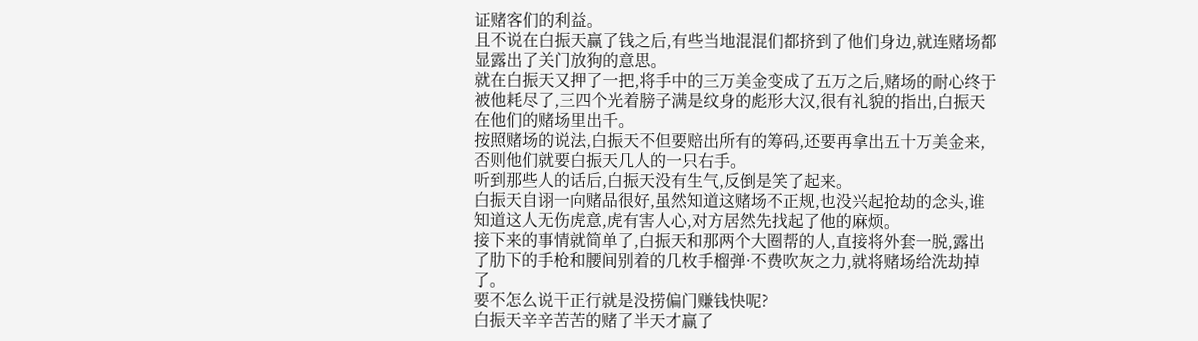证赌客们的利益。
且不说在白振天赢了钱之后,有些当地混混们都挤到了他们身边,就连赌场都显露出了关门放狗的意思。
就在白振天又押了一把,将手中的三万美金变成了五万之后,赌场的耐心终于被他耗尽了,三四个光着膀子满是纹身的彪形大汉,很有礼貌的指出,白振天在他们的赌场里出千。
按照赌场的说法,白振天不但要赔出所有的筹码,还要再拿出五十万美金来,否则他们就要白振天几人的一只右手。
听到那些人的话后,白振天没有生气,反倒是笑了起来。
白振天自诩一向赌品很好,虽然知道这赌场不正规,也没兴起抢劫的念头,谁知道这人无伤虎意,虎有害人心,对方居然先找起了他的麻烦。
接下来的事情就简单了,白振天和那两个大圈帮的人,直接将外套一脱,露出了肋下的手枪和腰间别着的几枚手榴弹·不费吹灰之力,就将赌场给洗劫掉了。
要不怎么说干正行就是没捞偏门赚钱快呢?
白振天辛辛苦苦的赌了半天才赢了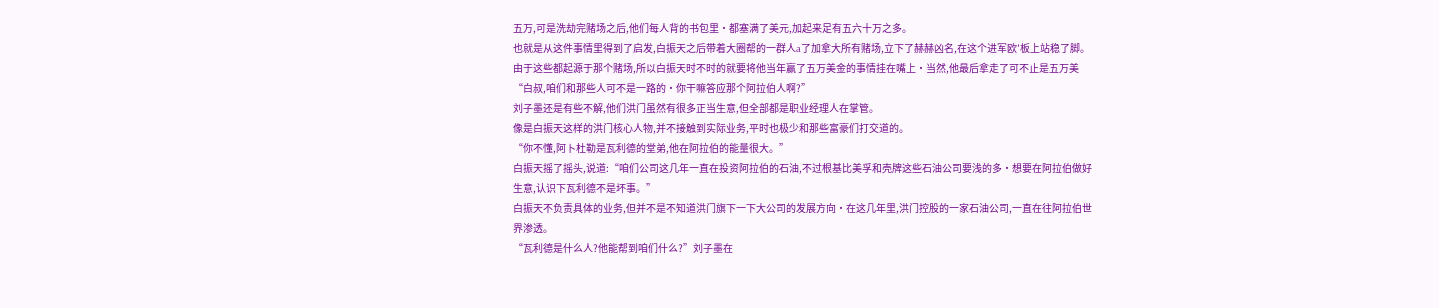五万,可是洗劫完赌场之后,他们每人背的书包里·都塞满了美元,加起来足有五六十万之多。
也就是从这件事情里得到了启发,白振天之后带着大圈帮的一群人a了加拿大所有赌场,立下了赫赫凶名,在这个进军欧′板上站稳了脚。
由于这些都起源于那个赌场,所以白振天时不时的就要将他当年赢了五万美金的事情挂在嘴上·当然,他最后拿走了可不止是五万美
“白叔,咱们和那些人可不是一路的·你干嘛答应那个阿拉伯人啊?”
刘子墨还是有些不解,他们洪门虽然有很多正当生意,但全部都是职业经理人在掌管。
像是白振天这样的洪门核心人物,并不接触到实际业务,平时也极少和那些富豪们打交道的。
“你不懂,阿卜杜勒是瓦利德的堂弟,他在阿拉伯的能量很大。”
白振天摇了摇头,说道:“咱们公司这几年一直在投资阿拉伯的石油,不过根基比美孚和壳牌这些石油公司要浅的多·想要在阿拉伯做好生意,认识下瓦利德不是坏事。”
白振天不负责具体的业务,但并不是不知道洪门旗下一下大公司的发展方向·在这几年里,洪门控股的一家石油公司,一直在往阿拉伯世界渗透。
“瓦利德是什么人?他能帮到咱们什么?”刘子墨在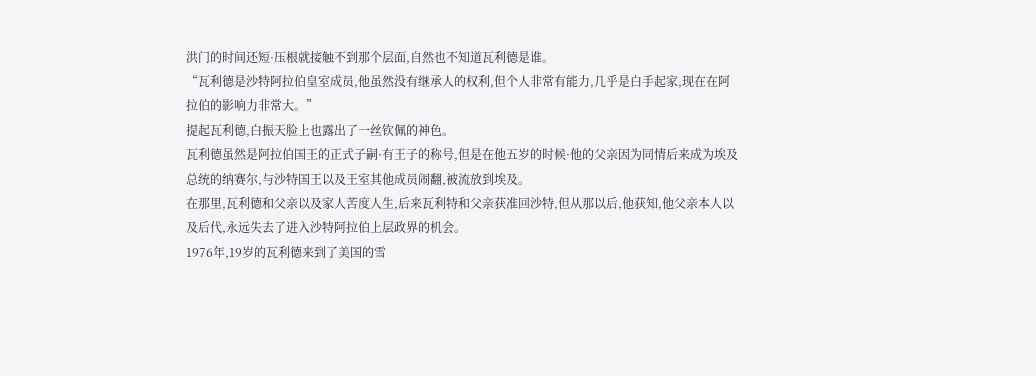洪门的时间还短·压根就接触不到那个层面,自然也不知道瓦利德是谁。
“瓦利德是沙特阿拉伯皇室成员,他虽然没有继承人的权利,但个人非常有能力,几乎是白手起家,现在在阿拉伯的影响力非常大。”
提起瓦利德,白振天脸上也露出了一丝钦佩的神色。
瓦利德虽然是阿拉伯国王的正式子嗣·有王子的称号,但是在他五岁的时候·他的父亲因为同情后来成为埃及总统的纳赛尔,与沙特国王以及王室其他成员闹翻,被流放到埃及。
在那里,瓦利德和父亲以及家人苦度人生,后来瓦利特和父亲获准回沙特,但从那以后,他获知,他父亲本人以及后代,永远失去了进入沙特阿拉伯上层政界的机会。
1976年,19岁的瓦利德来到了美国的雪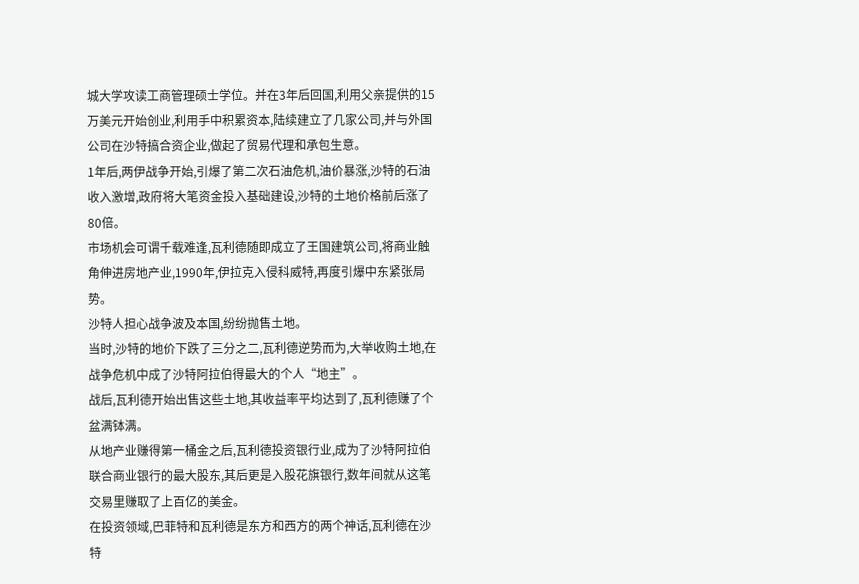城大学攻读工商管理硕士学位。并在3年后回国,利用父亲提供的15万美元开始创业,利用手中积累资本,陆续建立了几家公司,并与外国公司在沙特搞合资企业,做起了贸易代理和承包生意。
1年后,两伊战争开始,引爆了第二次石油危机,油价暴涨,沙特的石油收入激增,政府将大笔资金投入基础建设,沙特的土地价格前后涨了80倍。
市场机会可谓千载难逢,瓦利德随即成立了王国建筑公司,将商业触角伸进房地产业,1990年,伊拉克入侵科威特,再度引爆中东紧张局势。
沙特人担心战争波及本国,纷纷抛售土地。
当时,沙特的地价下跌了三分之二,瓦利德逆势而为,大举收购土地,在战争危机中成了沙特阿拉伯得最大的个人“地主”。
战后,瓦利德开始出售这些土地,其收益率平均达到了,瓦利德赚了个盆满钵满。
从地产业赚得第一桶金之后,瓦利德投资银行业,成为了沙特阿拉伯联合商业银行的最大股东,其后更是入股花旗银行,数年间就从这笔交易里赚取了上百亿的美金。
在投资领域,巴菲特和瓦利德是东方和西方的两个神话,瓦利德在沙特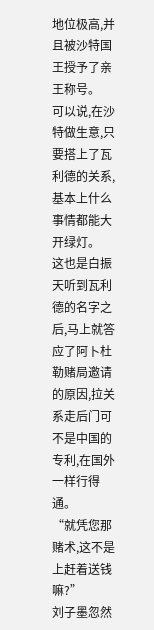地位极高,并且被沙特国王授予了亲王称号。
可以说,在沙特做生意,只要搭上了瓦利德的关系,基本上什么事情都能大开绿灯。
这也是白振天听到瓦利德的名字之后,马上就答应了阿卜杜勒赌局邀请的原因,拉关系走后门可不是中国的专利,在国外一样行得通。
“就凭您那赌术,这不是上赶着送钱嘛?”
刘子墨忽然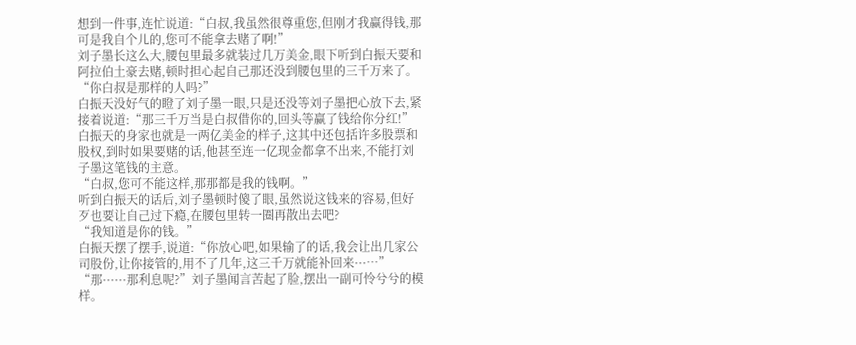想到一件事,连忙说道:“白叔,我虽然很尊重您,但刚才我赢得钱,那可是我自个儿的,您可不能拿去赌了啊!”
刘子墨长这么大,腰包里最多就装过几万美金,眼下听到白振天要和阿拉伯土豪去赌,顿时担心起自己那还没到腰包里的三千万来了。
“你白叔是那样的人吗?”
白振天没好气的瞪了刘子墨一眼,只是还没等刘子墨把心放下去,紧接着说道:“那三千万当是白叔借你的,回头等赢了钱给你分红!”
白振天的身家也就是一两亿美金的样子,这其中还包括许多股票和股权,到时如果要赌的话,他甚至连一亿现金都拿不出来,不能打刘子墨这笔钱的主意。
“白叔,您可不能这样,那那都是我的钱啊。”
听到白振天的话后,刘子墨顿时傻了眼,虽然说这钱来的容易,但好歹也要让自己过下瘾,在腰包里转一圈再散出去吧?
“我知道是你的钱。”
白振天摆了摆手,说道:“你放心吧,如果输了的话,我会让出几家公司股份,让你接管的,用不了几年,这三千万就能补回来···…”
“那······那利息呢?”刘子墨闻言苦起了脸,摆出一副可怜兮兮的模样。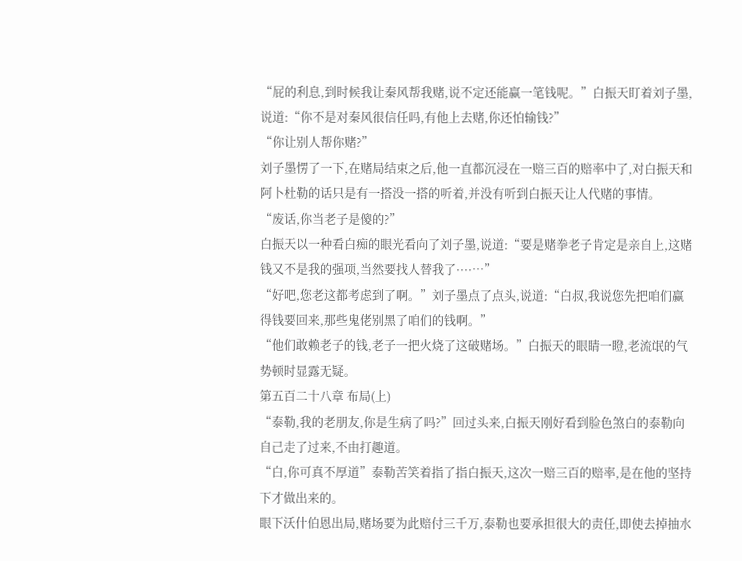“屁的利息,到时候我让秦风帮我赌,说不定还能赢一笔钱呢。”白振天盯着刘子墨,说道:“你不是对秦风很信任吗,有他上去赌,你还怕输钱?”
“你让别人帮你赌?”
刘子墨愣了一下,在赌局结束之后,他一直都沉浸在一赔三百的赔率中了,对白振天和阿卜杜勒的话只是有一搭没一搭的听着,并没有听到白振天让人代赌的事情。
“废话,你当老子是傻的?”
白振天以一种看白痴的眼光看向了刘子墨,说道:“要是赌拳老子肯定是亲自上,这赌钱又不是我的强项,当然要找人替我了····…”
“好吧,您老这都考虑到了啊。”刘子墨点了点头,说道:“白叔,我说您先把咱们赢得钱要回来,那些鬼佬别黑了咱们的钱啊。”
“他们敢赖老子的钱,老子一把火烧了这破赌场。”白振天的眼睛一瞪,老流氓的气势顿时显露无疑。
第五百二十八章 布局(上)
“泰勒,我的老朋友,你是生病了吗?”回过头来,白振天刚好看到脸色煞白的泰勒向自己走了过来,不由打趣道。
“白,你可真不厚道”泰勒苦笑着指了指白振天,这次一赔三百的赔率,是在他的坚持下才做出来的。
眼下沃什伯恩出局,赌场要为此赔付三千万,泰勒也要承担很大的责任,即使去掉抽水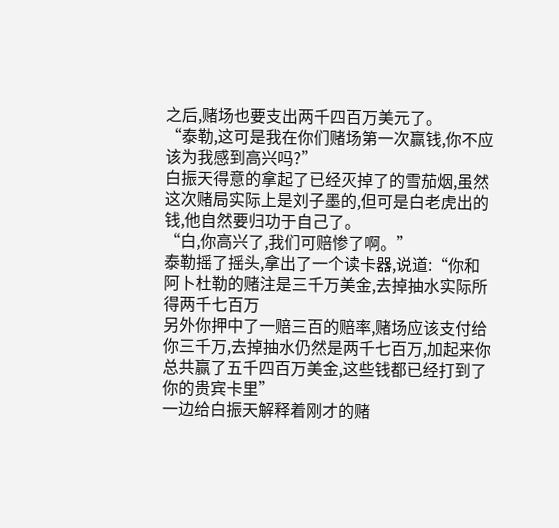之后,赌场也要支出两千四百万美元了。
“泰勒,这可是我在你们赌场第一次赢钱,你不应该为我感到高兴吗?”
白振天得意的拿起了已经灭掉了的雪茄烟,虽然这次赌局实际上是刘子墨的,但可是白老虎出的钱,他自然要归功于自己了。
“白,你高兴了,我们可赔惨了啊。”
泰勒摇了摇头,拿出了一个读卡器,说道:“你和阿卜杜勒的赌注是三千万美金,去掉抽水实际所得两千七百万
另外你押中了一赔三百的赔率,赌场应该支付给你三千万,去掉抽水仍然是两千七百万,加起来你总共赢了五千四百万美金,这些钱都已经打到了你的贵宾卡里”
一边给白振天解释着刚才的赌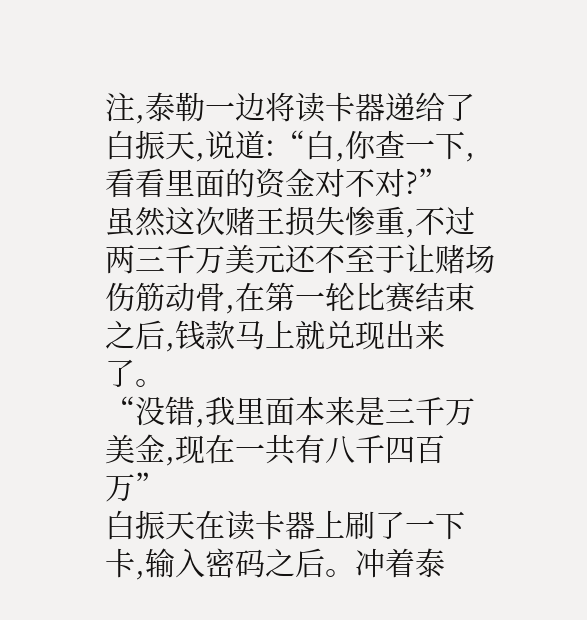注,泰勒一边将读卡器递给了白振天,说道:“白,你查一下,看看里面的资金对不对?”
虽然这次赌王损失惨重,不过两三千万美元还不至于让赌场伤筋动骨,在第一轮比赛结束之后,钱款马上就兑现出来了。
“没错,我里面本来是三千万美金,现在一共有八千四百万”
白振天在读卡器上刷了一下卡,输入密码之后。冲着泰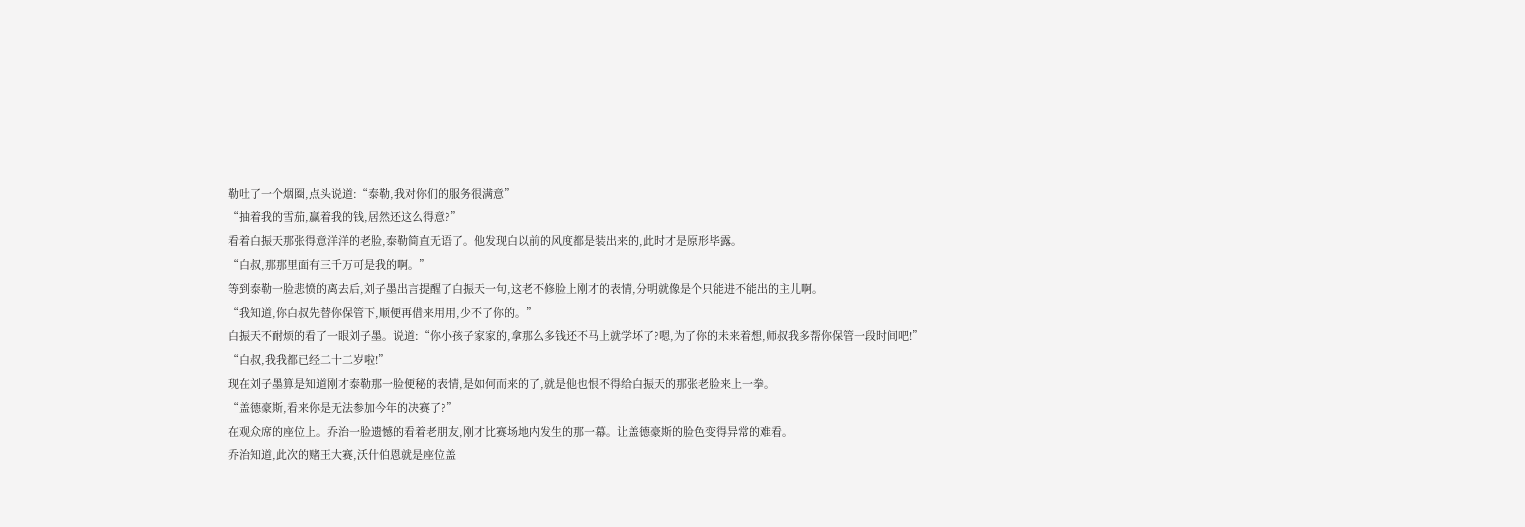勒吐了一个烟圈,点头说道:“泰勒,我对你们的服务很满意”
“抽着我的雪茄,赢着我的钱,居然还这么得意?”
看着白振天那张得意洋洋的老脸,泰勒简直无语了。他发现白以前的风度都是装出来的,此时才是原形毕露。
“白叔,那那里面有三千万可是我的啊。”
等到泰勒一脸悲愤的离去后,刘子墨出言提醒了白振天一句,这老不修脸上刚才的表情,分明就像是个只能进不能出的主儿啊。
“我知道,你白叔先替你保管下,顺便再借来用用,少不了你的。”
白振天不耐烦的看了一眼刘子墨。说道:“你小孩子家家的,拿那么多钱还不马上就学坏了?嗯,为了你的未来着想,师叔我多帮你保管一段时间吧!”
“白叔,我我都已经二十二岁啦!”
现在刘子墨算是知道刚才泰勒那一脸便秘的表情,是如何而来的了,就是他也恨不得给白振天的那张老脸来上一拳。
“盖德豪斯,看来你是无法参加今年的决赛了?”
在观众席的座位上。乔治一脸遗憾的看着老朋友,刚才比赛场地内发生的那一幕。让盖德豪斯的脸色变得异常的难看。
乔治知道,此次的赌王大赛,沃什伯恩就是座位盖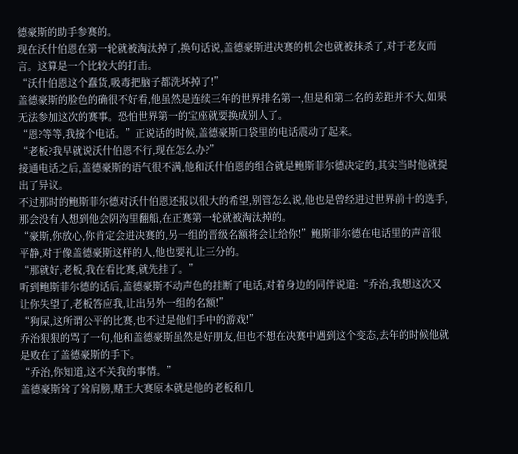德豪斯的助手参赛的。
现在沃什伯恩在第一轮就被淘汰掉了,换句话说,盖德豪斯进决赛的机会也就被抹杀了,对于老友而言。这算是一个比较大的打击。
“沃什伯恩这个蠢货,吸毒把脑子都洗坏掉了!”
盖德豪斯的脸色的确很不好看,他虽然是连续三年的世界排名第一,但是和第二名的差距并不大,如果无法参加这次的赛事。恐怕世界第一的宝座就要换成别人了。
“恩?等等,我接个电话。”正说话的时候,盖德豪斯口袋里的电话震动了起来。
“老板?我早就说沃什伯恩不行,现在怎么办?”
接通电话之后,盖德豪斯的语气很不满,他和沃什伯恩的组合就是鲍斯菲尔德决定的,其实当时他就提出了异议。
不过那时的鲍斯菲尔德对沃什伯恩还报以很大的希望,别管怎么说,他也是曾经进过世界前十的选手,那会没有人想到他会阴沟里翻船,在正赛第一轮就被淘汰掉的。
“豪斯,你放心,你肯定会进决赛的,另一组的晋级名额将会让给你!”鲍斯菲尔德在电话里的声音很平静,对于像盖德豪斯这样的人,他也要礼让三分的。
“那就好,老板,我在看比赛,就先挂了。”
听到鲍斯菲尔德的话后,盖德豪斯不动声色的挂断了电话,对着身边的同伴说道:“乔治,我想这次又让你失望了,老板答应我,让出另外一组的名额!”
“狗屎,这所谓公平的比赛,也不过是他们手中的游戏!”
乔治狠狠的骂了一句,他和盖德豪斯虽然是好朋友,但也不想在决赛中遇到这个变态,去年的时候他就是败在了盖德豪斯的手下。
“乔治,你知道,这不关我的事情。”
盖德豪斯耸了耸肩膀,赌王大赛原本就是他的老板和几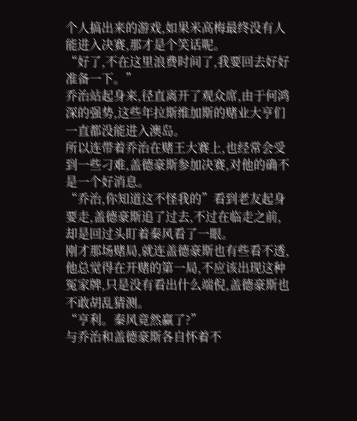个人搞出来的游戏,如果米高梅最终没有人能进入决赛,那才是个笑话呢。
“好了,不在这里浪费时间了,我要回去好好准备一下。”
乔治站起身来,径直离开了观众席,由于何鸿深的强势,这些年拉斯维加斯的赌业大亨们一直都没能进入澳岛。
所以连带着乔治在赌王大赛上,也经常会受到一些刁难,盖德豪斯参加决赛,对他的确不是一个好消息。
“乔治,你知道这不怪我的”看到老友起身要走,盖德豪斯追了过去,不过在临走之前,却是回过头盯着秦风看了一眼。
刚才那场赌局,就连盖德豪斯也有些看不透,他总觉得在开赌的第一局,不应该出现这种冤家牌,只是没有看出什么端倪,盖德豪斯也不敢胡乱猜测。
“亨利。秦风竟然赢了?”
与乔治和盖德豪斯各自怀着不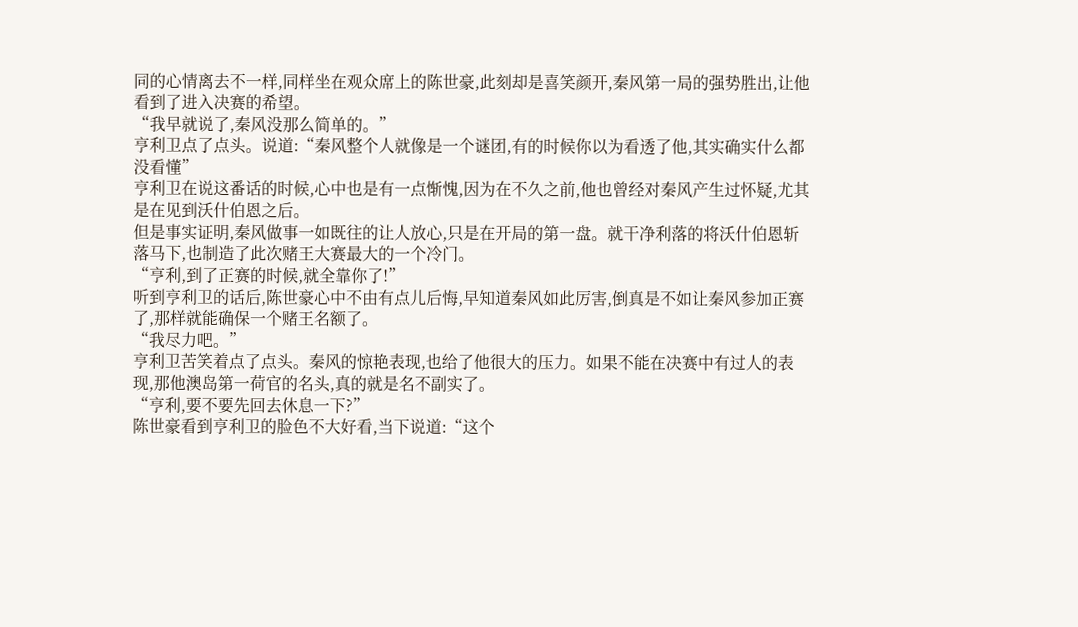同的心情离去不一样,同样坐在观众席上的陈世豪,此刻却是喜笑颜开,秦风第一局的强势胜出,让他看到了进入决赛的希望。
“我早就说了,秦风没那么简单的。”
亨利卫点了点头。说道:“秦风整个人就像是一个谜团,有的时候你以为看透了他,其实确实什么都没看懂”
亨利卫在说这番话的时候,心中也是有一点惭愧,因为在不久之前,他也曾经对秦风产生过怀疑,尤其是在见到沃什伯恩之后。
但是事实证明,秦风做事一如既往的让人放心,只是在开局的第一盘。就干净利落的将沃什伯恩斩落马下,也制造了此次赌王大赛最大的一个冷门。
“亨利,到了正赛的时候,就全靠你了!”
听到亨利卫的话后,陈世豪心中不由有点儿后悔,早知道秦风如此厉害,倒真是不如让秦风参加正赛了,那样就能确保一个赌王名额了。
“我尽力吧。”
亨利卫苦笑着点了点头。秦风的惊艳表现,也给了他很大的压力。如果不能在决赛中有过人的表现,那他澳岛第一荷官的名头,真的就是名不副实了。
“亨利,要不要先回去休息一下?”
陈世豪看到亨利卫的脸色不大好看,当下说道:“这个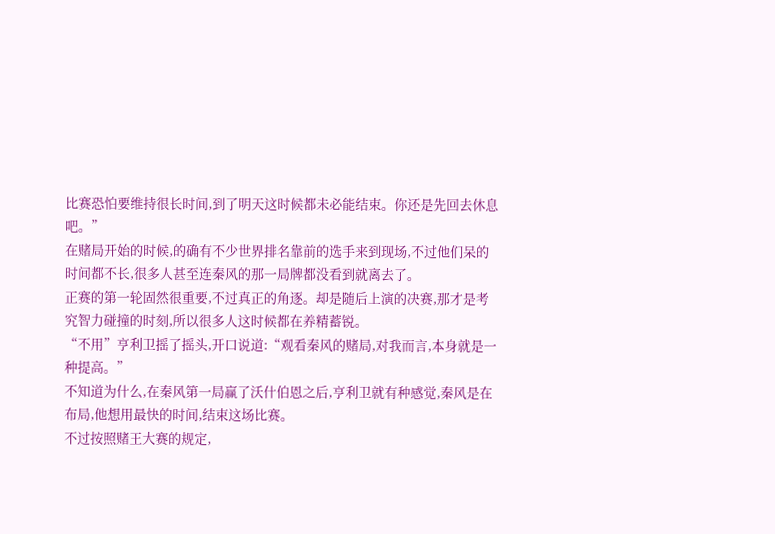比赛恐怕要维持很长时间,到了明天这时候都未必能结束。你还是先回去休息吧。”
在赌局开始的时候,的确有不少世界排名靠前的选手来到现场,不过他们呆的时间都不长,很多人甚至连秦风的那一局牌都没看到就离去了。
正赛的第一轮固然很重要,不过真正的角逐。却是随后上演的决赛,那才是考究智力碰撞的时刻,所以很多人这时候都在养精蓄锐。
“不用”亨利卫摇了摇头,开口说道:“观看秦风的赌局,对我而言,本身就是一种提高。”
不知道为什么,在秦风第一局赢了沃什伯恩之后,亨利卫就有种感觉,秦风是在布局,他想用最快的时间,结束这场比赛。
不过按照赌王大赛的规定,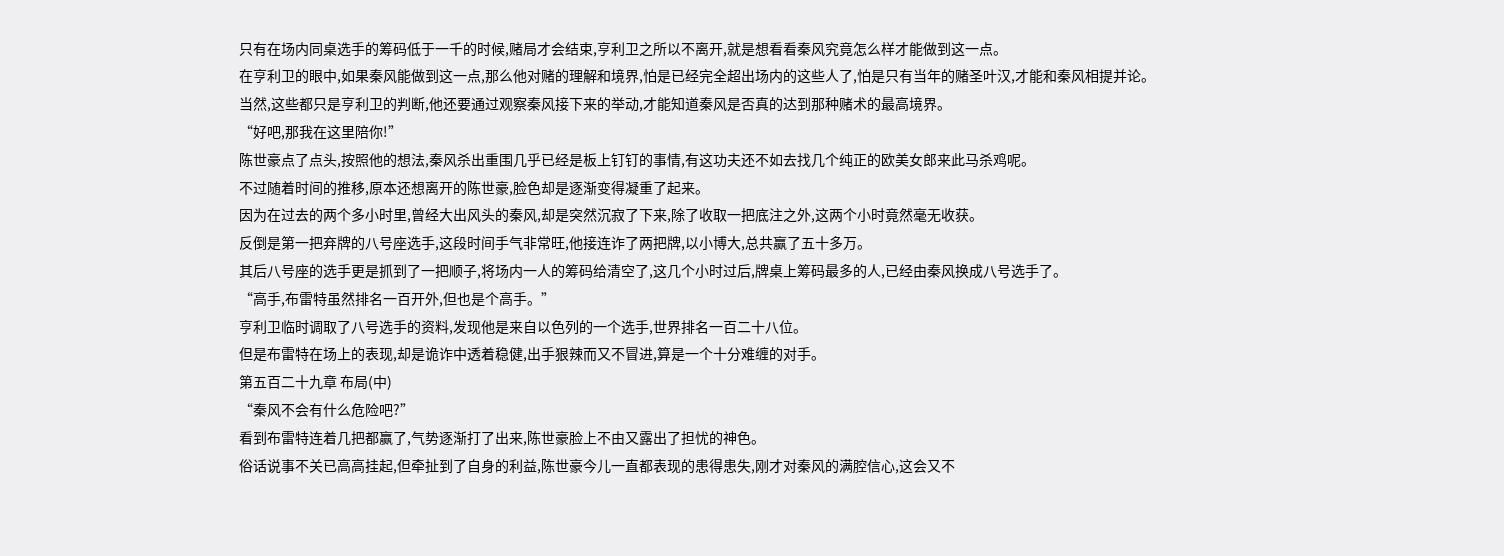只有在场内同桌选手的筹码低于一千的时候,赌局才会结束,亨利卫之所以不离开,就是想看看秦风究竟怎么样才能做到这一点。
在亨利卫的眼中,如果秦风能做到这一点,那么他对赌的理解和境界,怕是已经完全超出场内的这些人了,怕是只有当年的赌圣叶汉,才能和秦风相提并论。
当然,这些都只是亨利卫的判断,他还要通过观察秦风接下来的举动,才能知道秦风是否真的达到那种赌术的最高境界。
“好吧,那我在这里陪你!”
陈世豪点了点头,按照他的想法,秦风杀出重围几乎已经是板上钉钉的事情,有这功夫还不如去找几个纯正的欧美女郎来此马杀鸡呢。
不过随着时间的推移,原本还想离开的陈世豪,脸色却是逐渐变得凝重了起来。
因为在过去的两个多小时里,曾经大出风头的秦风,却是突然沉寂了下来,除了收取一把底注之外,这两个小时竟然毫无收获。
反倒是第一把弃牌的八号座选手,这段时间手气非常旺,他接连诈了两把牌,以小博大,总共赢了五十多万。
其后八号座的选手更是抓到了一把顺子,将场内一人的筹码给清空了,这几个小时过后,牌桌上筹码最多的人,已经由秦风换成八号选手了。
“高手,布雷特虽然排名一百开外,但也是个高手。”
亨利卫临时调取了八号选手的资料,发现他是来自以色列的一个选手,世界排名一百二十八位。
但是布雷特在场上的表现,却是诡诈中透着稳健,出手狠辣而又不冒进,算是一个十分难缠的对手。
第五百二十九章 布局(中)
“秦风不会有什么危险吧?”
看到布雷特连着几把都赢了,气势逐渐打了出来,陈世豪脸上不由又露出了担忧的神色。
俗话说事不关已高高挂起,但牵扯到了自身的利益,陈世豪今儿一直都表现的患得患失,刚才对秦风的满腔信心,这会又不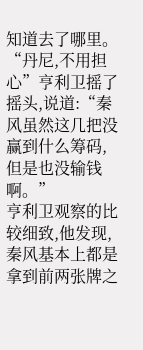知道去了哪里。
“丹尼,不用担心”亨利卫摇了摇头,说道:“秦风虽然这几把没赢到什么筹码,但是也没输钱啊。”
亨利卫观察的比较细致,他发现,秦风基本上都是拿到前两张牌之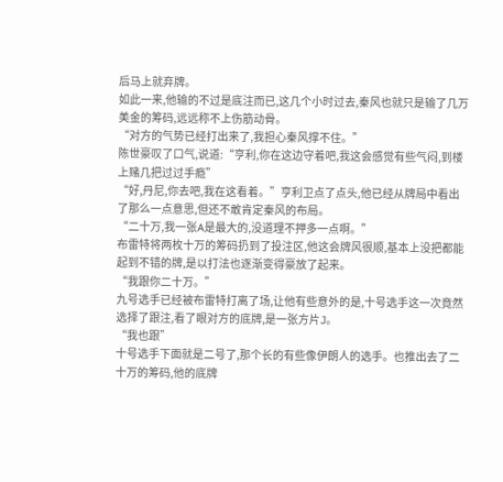后马上就弃牌。
如此一来,他输的不过是底注而已,这几个小时过去,秦风也就只是输了几万美金的筹码,远远称不上伤筋动骨。
“对方的气势已经打出来了,我担心秦风撑不住。”
陈世豪叹了口气,说道:“亨利,你在这边守着吧,我这会感觉有些气闷,到楼上赌几把过过手瘾”
“好,丹尼,你去吧,我在这看着。”亨利卫点了点头,他已经从牌局中看出了那么一点意思,但还不敢肯定秦风的布局。
“二十万,我一张A是最大的,没道理不押多一点啊。”
布雷特将两枚十万的筹码扔到了投注区,他这会牌风很顺,基本上没把都能起到不错的牌,是以打法也逐渐变得豪放了起来。
“我跟你二十万。”
九号选手已经被布雷特打离了场,让他有些意外的是,十号选手这一次竟然选择了跟注,看了眼对方的底牌,是一张方片J。
“我也跟”
十号选手下面就是二号了,那个长的有些像伊朗人的选手。也推出去了二十万的筹码,他的底牌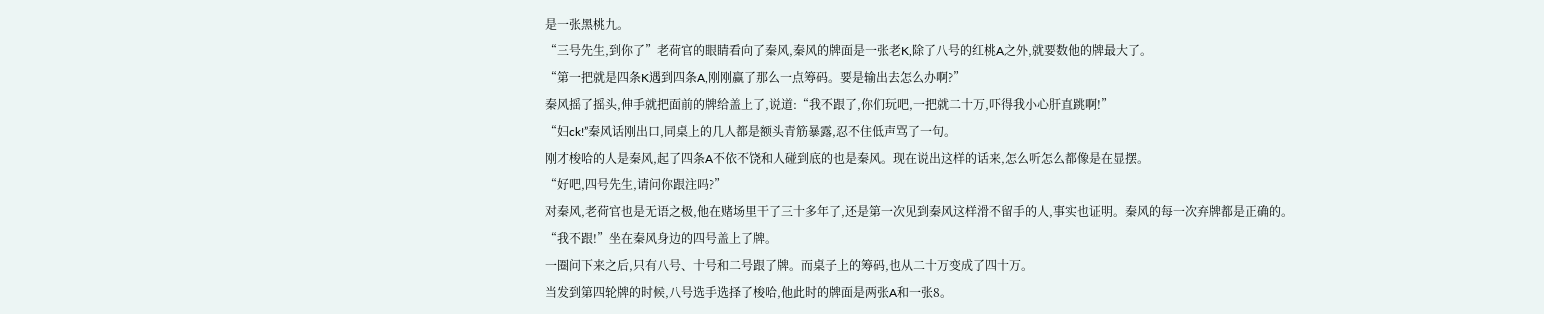是一张黑桃九。
“三号先生,到你了”老荷官的眼睛看向了秦风,秦风的牌面是一张老K,除了八号的红桃A之外,就要数他的牌最大了。
“第一把就是四条K遇到四条A,刚刚赢了那么一点筹码。要是输出去怎么办啊?”
秦风摇了摇头,伸手就把面前的牌给盖上了,说道:“我不跟了,你们玩吧,一把就二十万,吓得我小心肝直跳啊!”
“妇ck!”秦风话刚出口,同桌上的几人都是额头青筋暴露,忍不住低声骂了一句。
刚才梭哈的人是秦风,起了四条A不依不饶和人碰到底的也是秦风。现在说出这样的话来,怎么听怎么都像是在显摆。
“好吧,四号先生,请问你跟注吗?”
对秦风,老荷官也是无语之极,他在赌场里干了三十多年了,还是第一次见到秦风这样滑不留手的人,事实也证明。秦风的每一次弃牌都是正确的。
“我不跟!”坐在秦风身边的四号盖上了牌。
一圈问下来之后,只有八号、十号和二号跟了牌。而桌子上的筹码,也从二十万变成了四十万。
当发到第四轮牌的时候,八号选手选择了梭哈,他此时的牌面是两张A和一张8。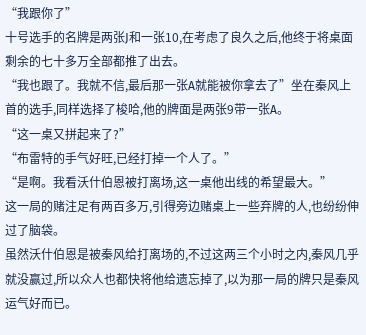“我跟你了”
十号选手的名牌是两张J和一张10,在考虑了良久之后,他终于将桌面剩余的七十多万全部都推了出去。
“我也跟了。我就不信,最后那一张A就能被你拿去了”坐在秦风上首的选手,同样选择了梭哈,他的牌面是两张9带一张A。
“这一桌又拼起来了?”
“布雷特的手气好旺,已经打掉一个人了。”
“是啊。我看沃什伯恩被打离场,这一桌他出线的希望最大。”
这一局的赌注足有两百多万,引得旁边赌桌上一些弃牌的人,也纷纷伸过了脑袋。
虽然沃什伯恩是被秦风给打离场的,不过这两三个小时之内,秦风几乎就没赢过,所以众人也都快将他给遗忘掉了,以为那一局的牌只是秦风运气好而已。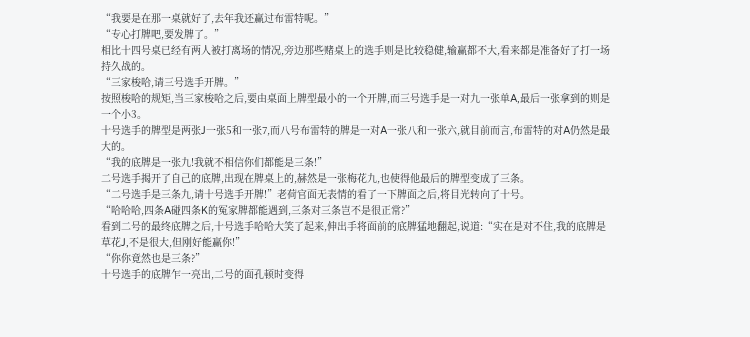“我要是在那一桌就好了,去年我还赢过布雷特呢。”
“专心打牌吧,要发牌了。”
相比十四号桌已经有两人被打离场的情况,旁边那些赌桌上的选手则是比较稳健,输赢都不大,看来都是准备好了打一场持久战的。
“三家梭哈,请三号选手开牌。”
按照梭哈的规矩,当三家梭哈之后,要由桌面上牌型最小的一个开牌,而三号选手是一对九一张单A,最后一张拿到的则是一个小3。
十号选手的牌型是两张J一张5和一张7,而八号布雷特的牌是一对A一张八和一张六,就目前而言,布雷特的对A仍然是最大的。
“我的底牌是一张九!我就不相信你们都能是三条!”
二号选手揭开了自己的底牌,出现在牌桌上的,赫然是一张梅花九,也使得他最后的牌型变成了三条。
“二号选手是三条九,请十号选手开牌!”老荷官面无表情的看了一下牌面之后,将目光转向了十号。
“哈哈哈,四条A碰四条K的冤家牌都能遇到,三条对三条岂不是很正常?”
看到二号的最终底牌之后,十号选手哈哈大笑了起来,伸出手将面前的底牌猛地翻起,说道:“实在是对不住,我的底牌是草花J,不是很大,但刚好能赢你!”
“你你竟然也是三条?”
十号选手的底牌乍一亮出,二号的面孔顿时变得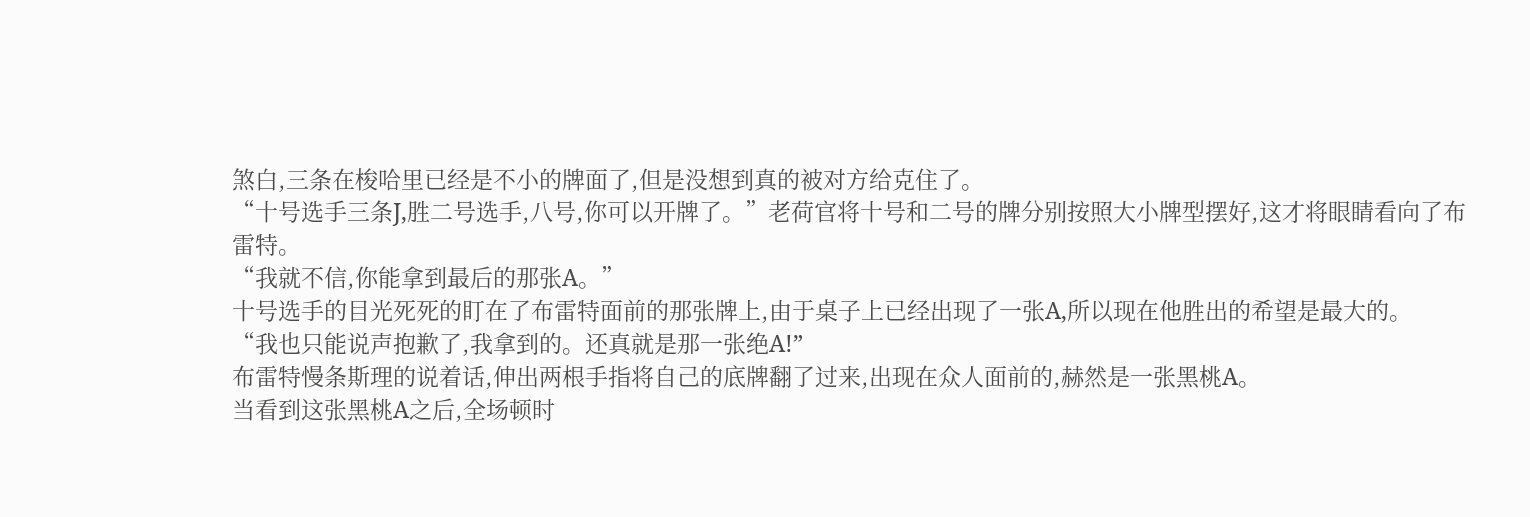煞白,三条在梭哈里已经是不小的牌面了,但是没想到真的被对方给克住了。
“十号选手三条J,胜二号选手,八号,你可以开牌了。”老荷官将十号和二号的牌分别按照大小牌型摆好,这才将眼睛看向了布雷特。
“我就不信,你能拿到最后的那张A。”
十号选手的目光死死的盯在了布雷特面前的那张牌上,由于桌子上已经出现了一张A,所以现在他胜出的希望是最大的。
“我也只能说声抱歉了,我拿到的。还真就是那一张绝A!”
布雷特慢条斯理的说着话,伸出两根手指将自己的底牌翻了过来,出现在众人面前的,赫然是一张黑桃A。
当看到这张黑桃A之后,全场顿时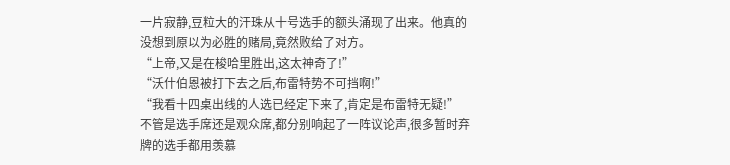一片寂静,豆粒大的汗珠从十号选手的额头涌现了出来。他真的没想到原以为必胜的赌局,竟然败给了对方。
“上帝,又是在梭哈里胜出,这太神奇了!”
“沃什伯恩被打下去之后,布雷特势不可挡啊!”
“我看十四桌出线的人选已经定下来了,肯定是布雷特无疑!”
不管是选手席还是观众席,都分别响起了一阵议论声,很多暂时弃牌的选手都用羡慕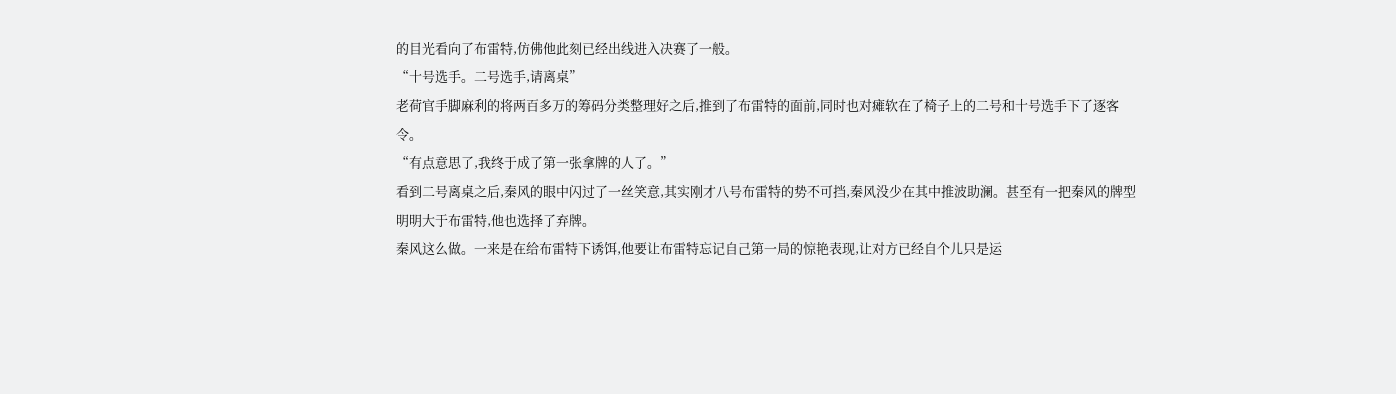的目光看向了布雷特,仿佛他此刻已经出线进入决赛了一般。
“十号选手。二号选手,请离桌”
老荷官手脚麻利的将两百多万的筹码分类整理好之后,推到了布雷特的面前,同时也对瘫软在了椅子上的二号和十号选手下了逐客令。
“有点意思了,我终于成了第一张拿牌的人了。”
看到二号离桌之后,秦风的眼中闪过了一丝笑意,其实刚才八号布雷特的势不可挡,秦风没少在其中推波助澜。甚至有一把秦风的牌型明明大于布雷特,他也选择了弃牌。
秦风这么做。一来是在给布雷特下诱饵,他要让布雷特忘记自己第一局的惊艳表现,让对方已经自个儿只是运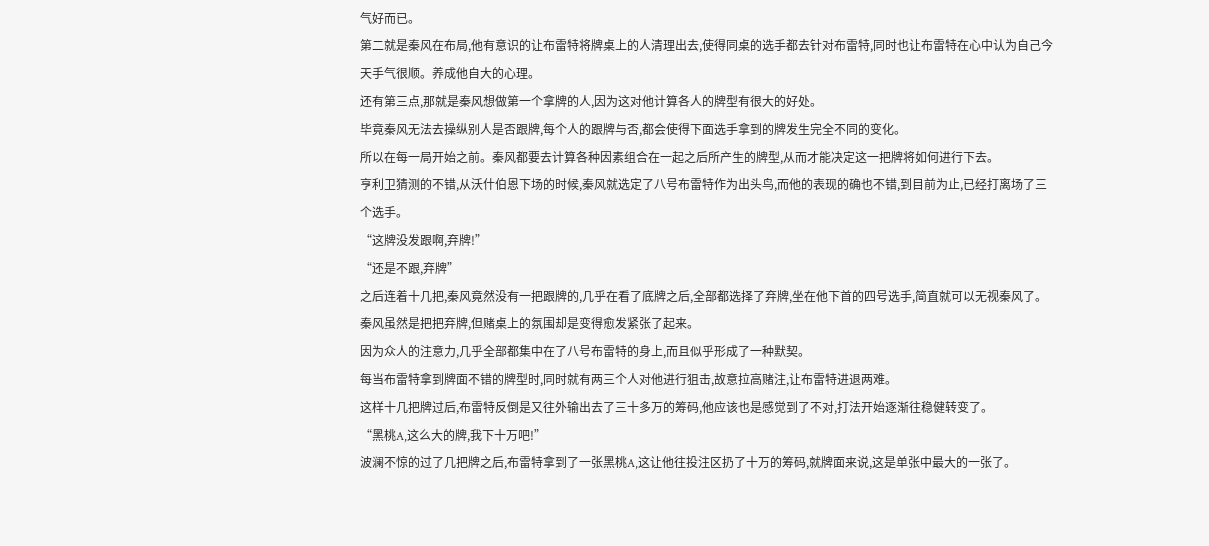气好而已。
第二就是秦风在布局,他有意识的让布雷特将牌桌上的人清理出去,使得同桌的选手都去针对布雷特,同时也让布雷特在心中认为自己今天手气很顺。养成他自大的心理。
还有第三点,那就是秦风想做第一个拿牌的人,因为这对他计算各人的牌型有很大的好处。
毕竟秦风无法去操纵别人是否跟牌,每个人的跟牌与否,都会使得下面选手拿到的牌发生完全不同的变化。
所以在每一局开始之前。秦风都要去计算各种因素组合在一起之后所产生的牌型,从而才能决定这一把牌将如何进行下去。
亨利卫猜测的不错,从沃什伯恩下场的时候,秦风就选定了八号布雷特作为出头鸟,而他的表现的确也不错,到目前为止,已经打离场了三个选手。
“这牌没发跟啊,弃牌!”
“还是不跟,弃牌”
之后连着十几把,秦风竟然没有一把跟牌的,几乎在看了底牌之后,全部都选择了弃牌,坐在他下首的四号选手,简直就可以无视秦风了。
秦风虽然是把把弃牌,但赌桌上的氛围却是变得愈发紧张了起来。
因为众人的注意力,几乎全部都集中在了八号布雷特的身上,而且似乎形成了一种默契。
每当布雷特拿到牌面不错的牌型时,同时就有两三个人对他进行狙击,故意拉高赌注,让布雷特进退两难。
这样十几把牌过后,布雷特反倒是又往外输出去了三十多万的筹码,他应该也是感觉到了不对,打法开始逐渐往稳健转变了。
“黑桃A,这么大的牌,我下十万吧!”
波澜不惊的过了几把牌之后,布雷特拿到了一张黑桃A,这让他往投注区扔了十万的筹码,就牌面来说,这是单张中最大的一张了。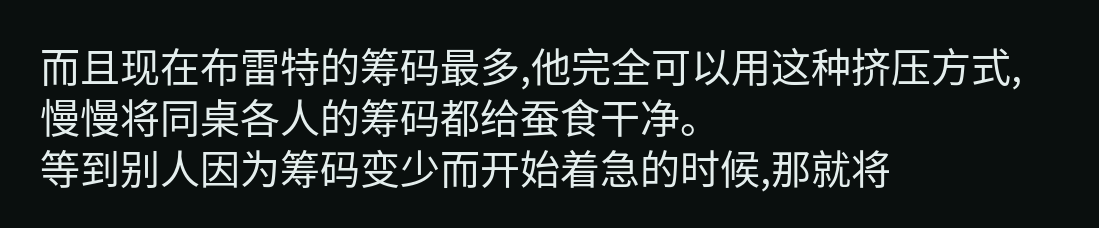而且现在布雷特的筹码最多,他完全可以用这种挤压方式,慢慢将同桌各人的筹码都给蚕食干净。
等到别人因为筹码变少而开始着急的时候,那就将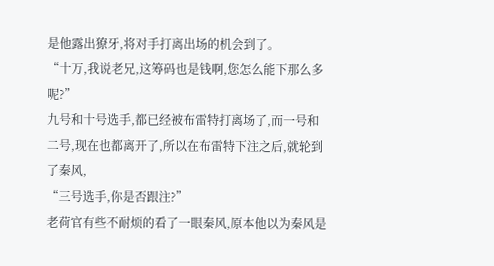是他露出獠牙,将对手打离出场的机会到了。
“十万,我说老兄,这筹码也是钱啊,您怎么能下那么多呢?”
九号和十号选手,都已经被布雷特打离场了,而一号和二号,现在也都离开了,所以在布雷特下注之后,就轮到了秦风,
“三号选手,你是否跟注?”
老荷官有些不耐烦的看了一眼秦风,原本他以为秦风是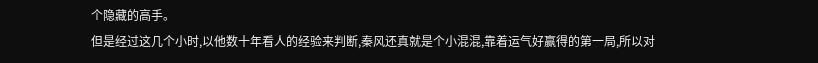个隐藏的高手。
但是经过这几个小时,以他数十年看人的经验来判断,秦风还真就是个小混混,靠着运气好赢得的第一局,所以对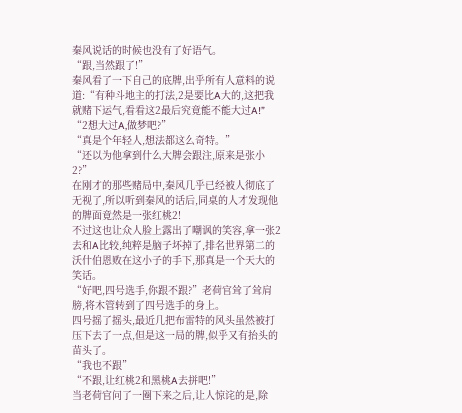秦风说话的时候也没有了好语气。
“跟,当然跟了!”
秦风看了一下自己的底牌,出乎所有人意料的说道:“有种斗地主的打法,2是要比A大的,这把我就赌下运气,看看这2最后究竟能不能大过A!”
“2想大过A,做梦吧?”
“真是个年轻人,想法都这么奇特。”
“还以为他拿到什么大牌会跟注,原来是张小2?”
在刚才的那些赌局中,秦风几乎已经被人彻底了无视了,所以听到秦风的话后,同桌的人才发现他的牌面竟然是一张红桃2!
不过这也让众人脸上露出了嘲讽的笑容,拿一张2去和A比较,纯粹是脑子坏掉了,排名世界第二的沃什伯恩败在这小子的手下,那真是一个天大的笑话。
“好吧,四号选手,你跟不跟?”老荷官耸了耸肩膀,将木管转到了四号选手的身上。
四号摇了摇头,最近几把布雷特的风头虽然被打压下去了一点,但是这一局的牌,似乎又有抬头的苗头了。
“我也不跟”
“不跟,让红桃2和黑桃A去拼吧!”
当老荷官问了一圈下来之后,让人惊诧的是,除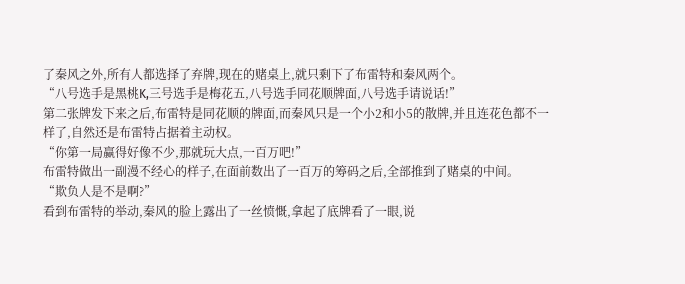了秦风之外,所有人都选择了弃牌,现在的赌桌上,就只剩下了布雷特和秦风两个。
“八号选手是黑桃K,三号选手是梅花五,八号选手同花顺牌面,八号选手请说话!”
第二张牌发下来之后,布雷特是同花顺的牌面,而秦风只是一个小2和小5的散牌,并且连花色都不一样了,自然还是布雷特占据着主动权。
“你第一局赢得好像不少,那就玩大点,一百万吧!”
布雷特做出一副漫不经心的样子,在面前数出了一百万的筹码之后,全部推到了赌桌的中间。
“欺负人是不是啊?”
看到布雷特的举动,秦风的脸上露出了一丝愤慨,拿起了底牌看了一眼,说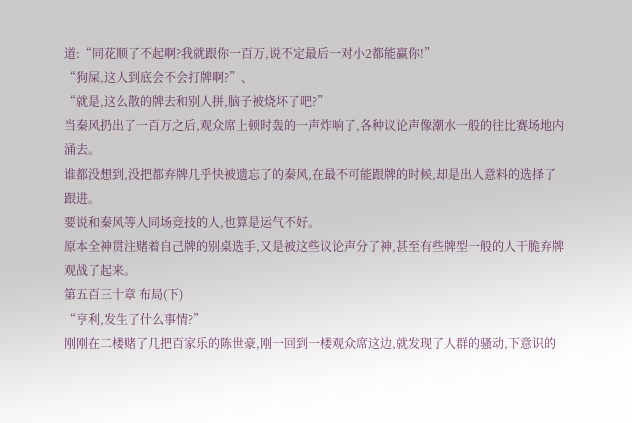道:“同花顺了不起啊?我就跟你一百万,说不定最后一对小2都能赢你!”
“狗屎,这人到底会不会打牌啊?”、
“就是,这么散的牌去和别人拼,脑子被烧坏了吧?”
当秦风扔出了一百万之后,观众席上顿时轰的一声炸响了,各种议论声像潮水一般的往比赛场地内涌去。
谁都没想到,没把都弃牌几乎快被遗忘了的秦风,在最不可能跟牌的时候,却是出人意料的选择了跟进。
要说和秦风等人同场竞技的人,也算是运气不好。
原本全神贯注赌着自己牌的别桌选手,又是被这些议论声分了神,甚至有些牌型一般的人干脆弃牌观战了起来。
第五百三十章 布局(下)
“亨利,发生了什么事情?”
刚刚在二楼赌了几把百家乐的陈世豪,刚一回到一楼观众席这边,就发现了人群的骚动,下意识的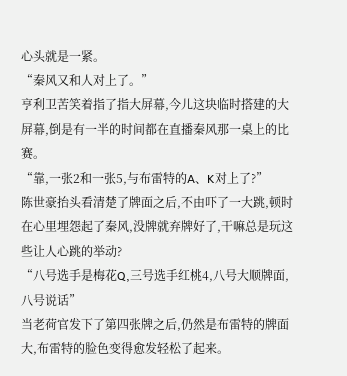心头就是一紧。
“秦风又和人对上了。”
亨利卫苦笑着指了指大屏幕,今儿这块临时搭建的大屏幕,倒是有一半的时间都在直播秦风那一桌上的比赛。
“靠,一张2和一张5,与布雷特的A、K对上了?”
陈世豪抬头看清楚了牌面之后,不由吓了一大跳,顿时在心里埋怨起了秦风,没牌就弃牌好了,干嘛总是玩这些让人心跳的举动?
“八号选手是梅花Q,三号选手红桃4,八号大顺牌面,八号说话”
当老荷官发下了第四张牌之后,仍然是布雷特的牌面大,布雷特的脸色变得愈发轻松了起来。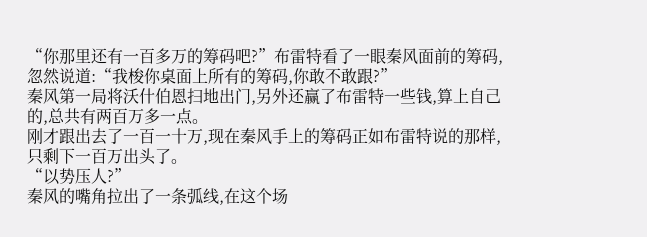“你那里还有一百多万的筹码吧?”布雷特看了一眼秦风面前的筹码,忽然说道:“我梭你桌面上所有的筹码,你敢不敢跟?”
秦风第一局将沃什伯恩扫地出门,另外还赢了布雷特一些钱,算上自己的,总共有两百万多一点。
刚才跟出去了一百一十万,现在秦风手上的筹码正如布雷特说的那样,只剩下一百万出头了。
“以势压人?”
秦风的嘴角拉出了一条弧线,在这个场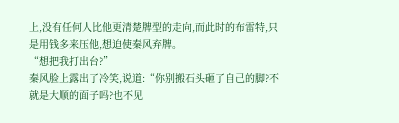上,没有任何人比他更清楚牌型的走向,而此时的布雷特,只是用钱多来压他,想迫使秦风弃牌。
“想把我打出台?”
秦风脸上露出了冷笑,说道:“你别搬石头砸了自己的脚?不就是大顺的面子吗?也不见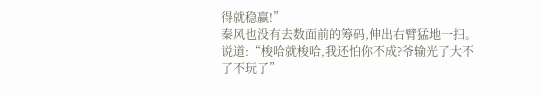得就稳赢!”
秦风也没有去数面前的筹码,伸出右臂猛地一扫。说道:“梭哈就梭哈,我还怕你不成?爷输光了大不了不玩了”